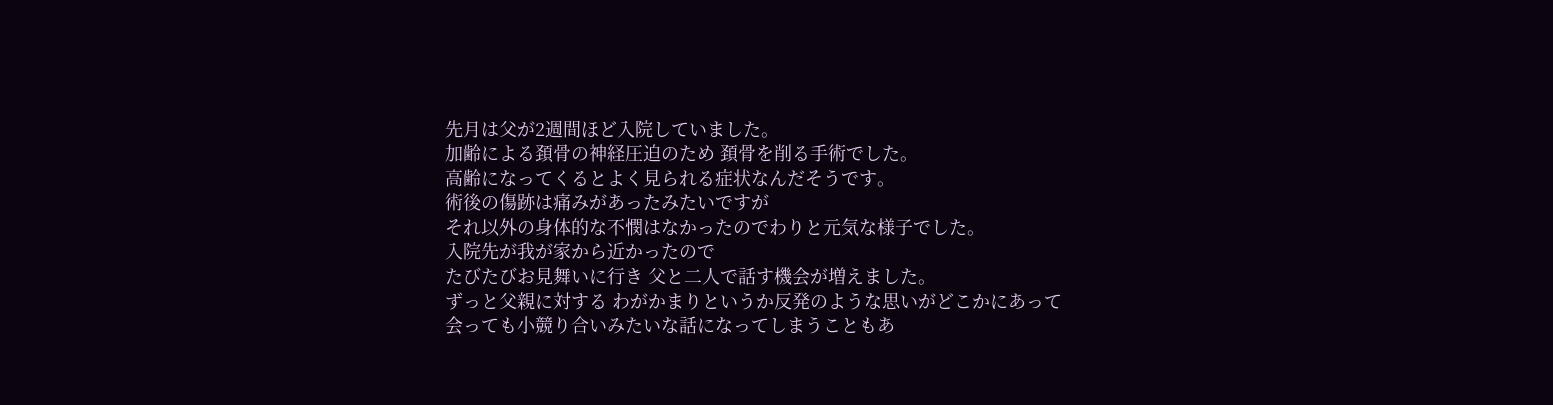先月は父が2週間ほど入院していました。
加齢による頚骨の神経圧迫のため 頚骨を削る手術でした。
高齢になってくるとよく見られる症状なんだそうです。
術後の傷跡は痛みがあったみたいですが
それ以外の身体的な不憫はなかったのでわりと元気な様子でした。
入院先が我が家から近かったので
たびたびお見舞いに行き 父と二人で話す機会が増えました。
ずっと父親に対する わがかまりというか反発のような思いがどこかにあって
会っても小競り合いみたいな話になってしまうこともあ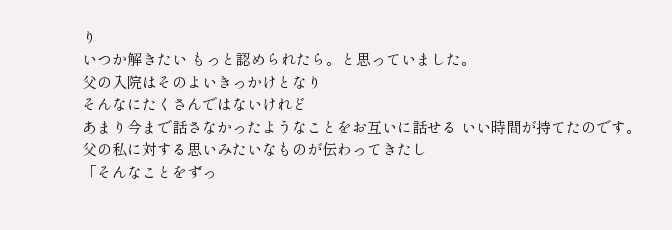り
いつか解きたい もっと認められたら。と思っていました。
父の入院はそのよいきっかけとなり
そんなにたくさんではないけれど
あまり今まで話さなかったようなことをお互いに話せる いい時間が持てたのです。
父の私に対する思いみたいなものが伝わってきたし
「そんなことをずっ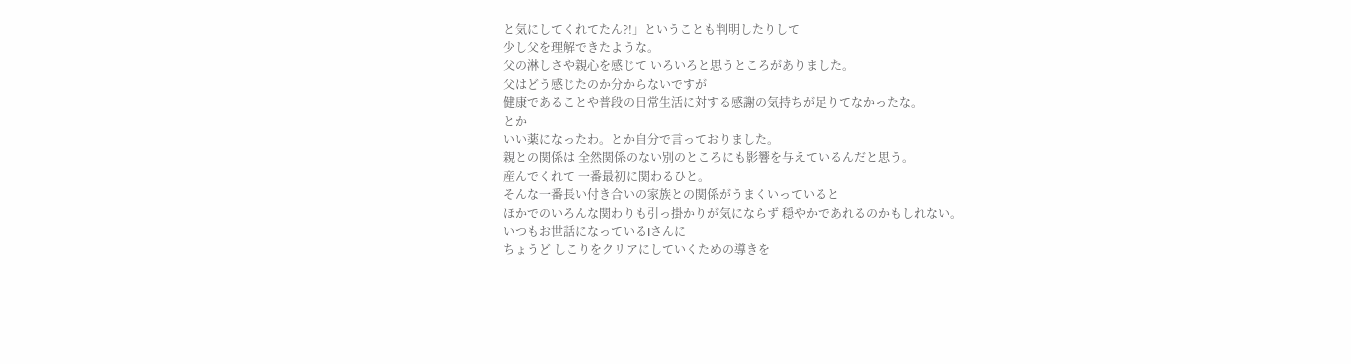と気にしてくれてたん?!」ということも判明したりして
少し父を理解できたような。
父の淋しさや親心を感じて いろいろと思うところがありました。
父はどう感じたのか分からないですが
健康であることや普段の日常生活に対する感謝の気持ちが足りてなかったな。
とか
いい薬になったわ。とか自分で言っておりました。
親との関係は 全然関係のない別のところにも影響を与えているんだと思う。
産んでくれて 一番最初に関わるひと。
そんな一番長い付き合いの家族との関係がうまくいっていると
ほかでのいろんな関わりも引っ掛かりが気にならず 穏やかであれるのかもしれない。
いつもお世話になっているIさんに
ちょうど しこりをクリアにしていくための導きを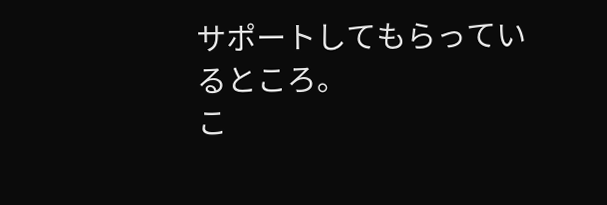サポートしてもらっているところ。
こ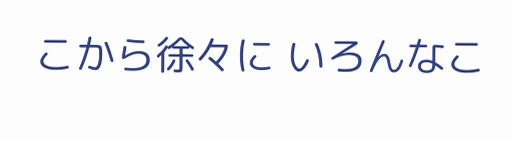こから徐々に いろんなこ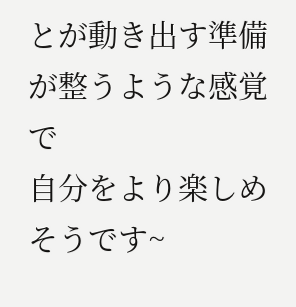とが動き出す準備が整うような感覚で
自分をより楽しめそうです~